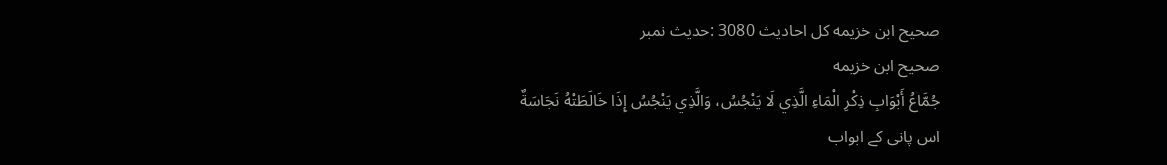صحيح ابن خزيمه کل احادیث 3080 :حدیث نمبر
صحيح ابن خزيمه
جُمَّاعُ أَبْوَابِ ذِكْرِ الْمَاءِ الَّذِي لَا يَنْجُسُ، وَالَّذِي يَنْجُسُ إِذَا خَالَطَتْهُ نَجَاسَةٌ
اس پانی کے ابواب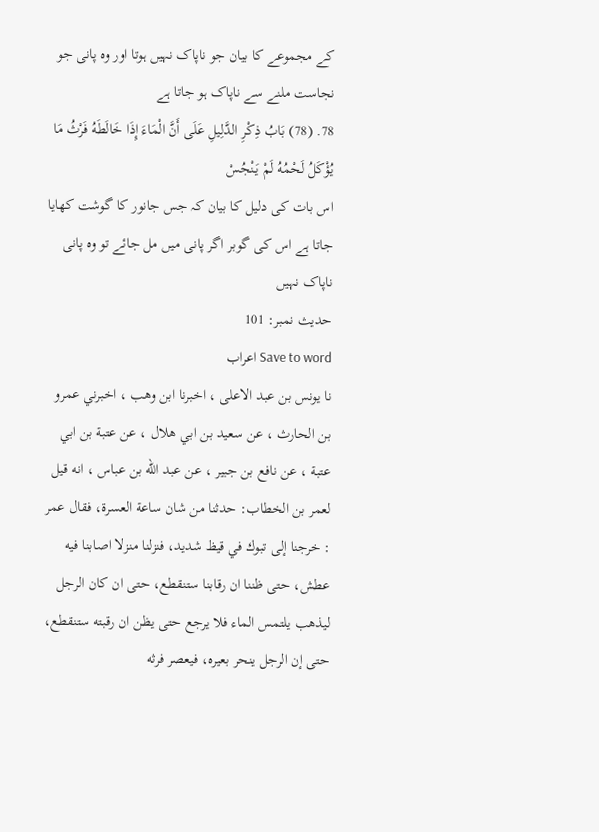کے مجموعے کا بیان جو ناپاک نہیں ہوتا اور وہ پانی جو نجاست ملنے سے ناپاک ہو جاتا ہے
78. (78) بَابُ ذِكْرِ الدَّلِيلِ عَلَى أَنَّ الْمَاءَ إِذَا خَالَطَهُ فَرْثُ مَا يُؤْكَلُ لَحْمُهُ لَمْ يَنْجُسْ
اس بات کی دلیل کا بیان کہ جس جانور کا گوشت کھایا جاتا ہے اس کی گوبر اگر پانی میں مل جائے تو وہ پانی ناپاک نہیں
حدیث نمبر: 101
Save to word اعراب
نا يونس بن عبد الاعلى ، اخبرنا ابن وهب ، اخبرني عمرو بن الحارث ، عن سعيد بن ابي هلال ، عن عتبة بن ابي عتبة ، عن نافع بن جبير ، عن عبد الله بن عباس ، انه قيل لعمر بن الخطاب: حدثنا من شان ساعة العسرة، فقال عمر : خرجنا إلى تبوك في قيظ شديد، فنزلنا منزلا اصابنا فيه عطش، حتى ظننا ان رقابنا ستنقطع، حتى ان كان الرجل ليذهب يلتمس الماء فلا يرجع حتى يظن ان رقبته ستنقطع، حتى إن الرجل ينحر بعيره، فيعصر فرثه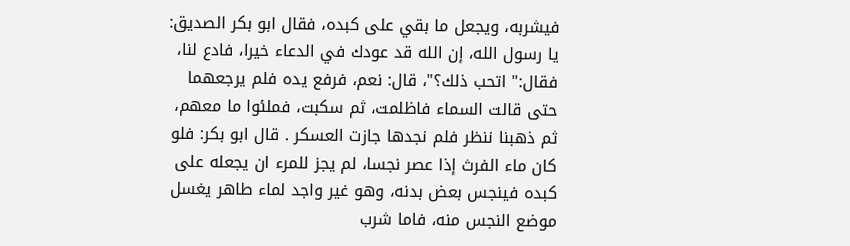فيشربه، ويجعل ما بقي على كبده، فقال ابو بكر الصديق: يا رسول الله، إن الله قد عودك في الدعاء خيرا، فادع لنا، فقال:" اتحب ذلك؟"، قال: نعم، فرفع يده فلم يرجعهما حتى قالت السماء فاظلمت، ثم سكبت، فملئوا ما معهم، ثم ذهبنا ننظر فلم نجدها جازت العسكر . قال ابو بكر: فلو كان ماء الفرث إذا عصر نجسا، لم يجز للمرء ان يجعله على كبده فينجس بعض بدنه، وهو غير واجد لماء طاهر يغسل موضع النجس منه، فاما شرب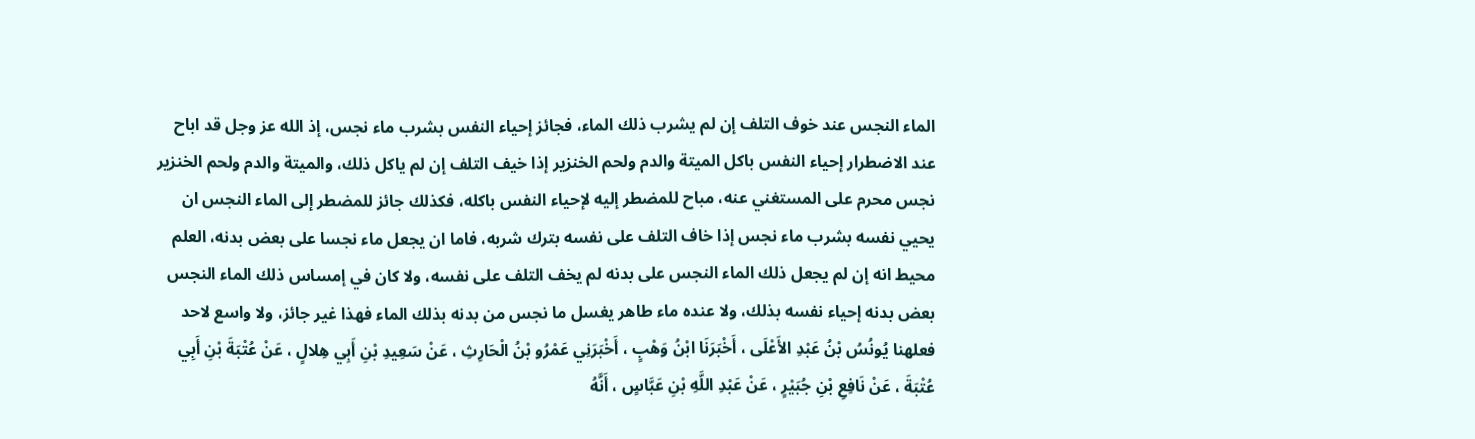الماء النجس عند خوف التلف إن لم يشرب ذلك الماء، فجائز إحياء النفس بشرب ماء نجس، إذ الله عز وجل قد اباح عند الاضطرار إحياء النفس باكل الميتة والدم ولحم الخنزير إذا خيف التلف إن لم ياكل ذلك، والميتة والدم ولحم الخنزير نجس محرم على المستغني عنه، مباح للمضطر إليه لإحياء النفس باكله، فكذلك جائز للمضطر إلى الماء النجس ان يحيي نفسه بشرب ماء نجس إذا خاف التلف على نفسه بترك شربه، فاما ان يجعل ماء نجسا على بعض بدنه، العلم محيط انه إن لم يجعل ذلك الماء النجس على بدنه لم يخف التلف على نفسه، ولا كان في إمساس ذلك الماء النجس بعض بدنه إحياء نفسه بذلك، ولا عنده ماء طاهر يغسل ما نجس من بدنه بذلك الماء فهذا غير جائز، ولا واسع لاحد فعلهنا يُونُسُ بْنُ عَبْدِ الأَعْلَى ، أَخْبَرَنَا ابْنُ وَهْبٍ ، أَخْبَرَنِي عَمْرُو بْنُ الْحَارِثِ ، عَنْ سَعِيدِ بْنِ أَبِي هِلالٍ ، عَنْ عُتْبَةَ بْنِ أَبِي عُتْبَةَ ، عَنْ نَافِعِ بْنِ جُبَيْرٍ ، عَنْ عَبْدِ اللَّهِ بْنِ عَبَّاسٍ ، أَنَّهُ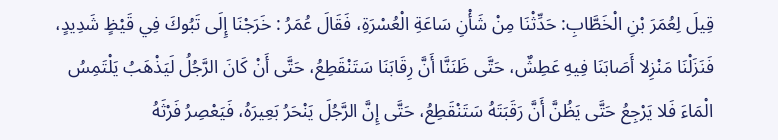قِيلَ لِعُمَرَ بْنِ الْخَطَّابِ: حَدِّثْنَا مِنْ شَأْنِ سَاعَةِ الْعُسْرَةِ، فَقَالَ عُمَرُ : خَرَجْنَا إِلَى تَبُوكَ فِي قَيْظٍ شَدِيدٍ، فَنَزَلْنَا مَنْزِلا أَصَابَنَا فِيهِ عَطِشٌ، حَتَّى ظَنَنَّا أَنَّ رِقَابَنَا سَتَنْقَطِعُ، حَتَّى أَنْ كَانَ الرَّجُلُ لَيَذْهَبُ يَلْتَمِسُ الْمَاءَ فَلا يَرْجِعُ حَتَّى يَظُنَّ أَنَّ رَقَبَتَهُ سَتَنْقَطِعُ، حَتَّى إِنَّ الرَّجُلَ يَنْحَرُ بَعِيرَهُ، فَيَعْصِرُ فَرْثَهُ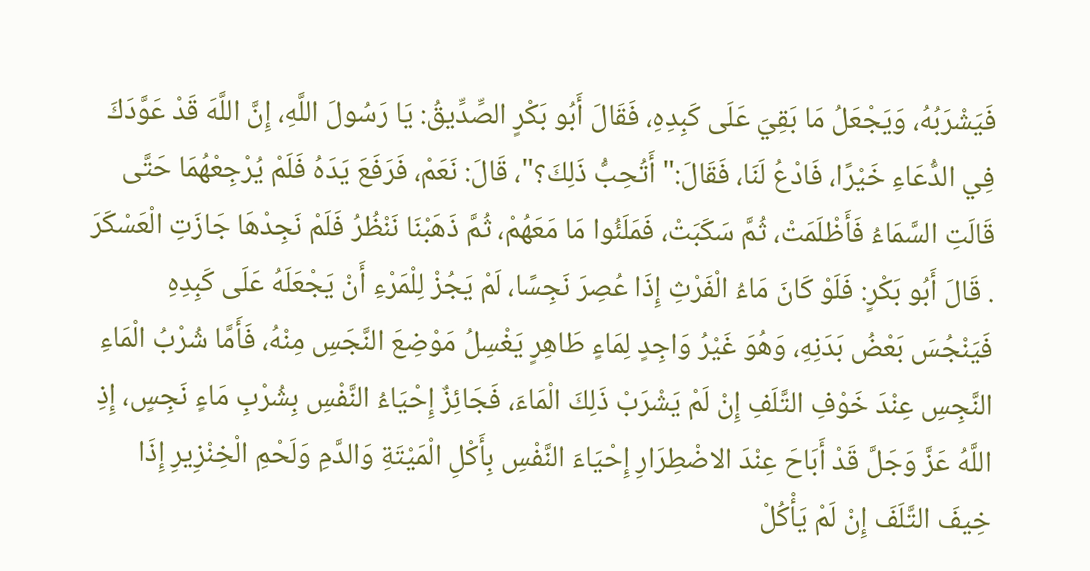فَيَشْرَبُهُ، وَيَجْعَلُ مَا بَقِيَ عَلَى كَبِدِهِ، فَقَالَ أَبُو بَكْرٍ الصِّدِّيقُ: يَا رَسُولَ اللَّهِ، إِنَّ اللَّهَ قَدْ عَوَّدَكَ فِي الدُّعَاءِ خَيْرًا، فَادْعُ لَنَا، فَقَالَ:" أَتُحِبُّ ذَلِكَ؟"، قَالَ: نَعَمْ، فَرَفَعَ يَدَهُ فَلَمْ يُرْجِعْهُمَا حَتَّى قَالَتِ السَّمَاءُ فَأَظْلَمَتْ، ثُمَّ سَكَبَتْ، فَمَلَئُوا مَا مَعَهُمْ، ثُمَّ ذَهَبْنَا نَنْظُرُ فَلَمْ نَجِدْهَا جَازَتِ الْعَسْكَرَ . قَالَ أَبُو بَكْرٍ: فَلَوْ كَانَ مَاءُ الْفَرْثِ إِذَا عُصِرَ نَجِسًا، لَمْ يَجُزْ لِلْمَرْءِ أَنْ يَجْعَلَهُ عَلَى كَبِدِهِ فَيَنْجُسَ بَعْضُ بَدَنِهِ، وَهُوَ غَيْرُ وَاجِدٍ لِمَاءٍ طَاهِرٍ يَغْسِلُ مَوْضِعَ النَّجَسِ مِنْهُ، فَأَمَّا شُرْبُ الْمَاءِ النَّجِسِ عِنْدَ خَوْفِ التَّلَفِ إِنْ لَمْ يَشْرَبْ ذَلِكَ الْمَاءَ، فَجَائِزٌ إِحْيَاءُ النَّفْسِ بِشُرْبِ مَاءٍ نَجِسٍ، إِذِ اللَّهُ عَزَّ وَجَلَّ قَدْ أَبَاحَ عِنْدَ الاضْطِرَارِ إِحْيَاءَ النَّفْسِ بِأَكْلِ الْمَيْتَةِ وَالدَّمِ وَلَحْمِ الْخِنْزِيرِ إِذَا خِيفَ التَّلَفَ إِنْ لَمْ يَأْكُلْ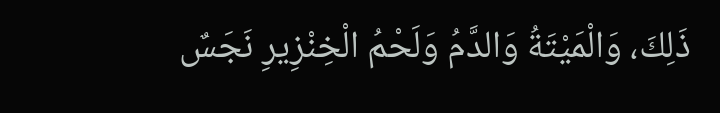ذَلِكَ، وَالْمَيْتَةُ وَالدَّمُ وَلَحْمُ الْخِنْزِيرِ نَجَسٌ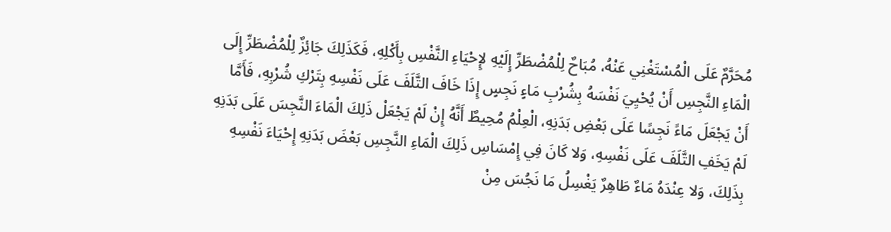مُحَرَّمٌ عَلَى الْمُسْتَغْنِي عَنْهُ، مُبَاحٌ لِلْمُضْطَرِّ إِلَيْهِ لإِحْيَاءِ النَّفْسِ بِأَكْلِهِ، فَكَذَلِكَ جَائِزٌ لِلْمُضْطَرِّ إِلَى الْمَاءِ النَّجِسِ أَنْ يُحْيِيَ نَفْسَهُ بِشُرْبِ مَاءٍ نَجِسٍ إِذَا خَافَ التَّلَفَ عَلَى نَفْسِهِ بِتَرْكِ شُرْبِهِ، فَأَمَّا أَنْ يَجْعَلَ مَاءً نَجِسًا عَلَى بَعْضِ بَدَنِهِ، الْعِلْمُ مُحِيطٌ أَنَّهُ إِنْ لَمْ يَجْعَلْ ذَلِكَ الْمَاءَ النَّجِسَ عَلَى بَدَنِهِ لَمْ يَخَفِ التَّلَفَ عَلَى نَفْسِهِ، وَلا كَانَ فِي إِمْسَاسِ ذَلِكَ الْمَاءِ النَّجِسِ بَعْضَ بَدَنِهِ إِحْيَاءَ نَفْسِهِ بِذَلِكَ، وَلا عِنْدَهُ مَاءٌ طَاهِرٌ يَغْسِلُ مَا نَجُسَ مِنْ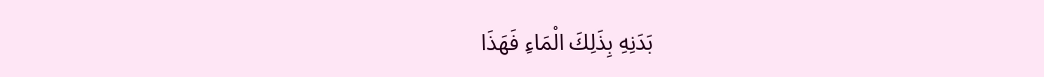بَدَنِهِ بِذَلِكَ الْمَاءِ فَهَذَا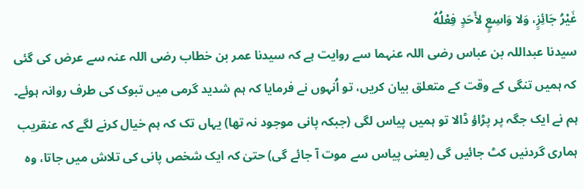غَيْرُ جَائِزٍ، وَلا وَاسِعٍ لأَحَدٍ فِعْلُهُ
سیدنا عبداللہ بن عباس رضی اللہ عنہما سے روایت ہے کہ سیدنا عمر بن خطاب رضی اللہ عنہ سے عرض کی گئی کہ ہمیں تنگی کے وقت کے متعلق بیان کریں، تو اُنہوں نے فرمایا کہ ہم شدید گرمی میں تبوک کی طرف روانہ ہوئے۔ ہم نے ایک جگہ پر پڑاؤ ڈالا تو ہمیں پیاس لگی (جبکہ پانی موجود نہ تھا) یہاں تک کہ ہم خیال کرنے لگے کہ عنقریب ہماری گردنیں کٹ جائیں گی (یعنی پیاس سے موت آ جائے گی) حتیٰ کہ ایک شخص پانی کی تلاش میں جاتا، وہ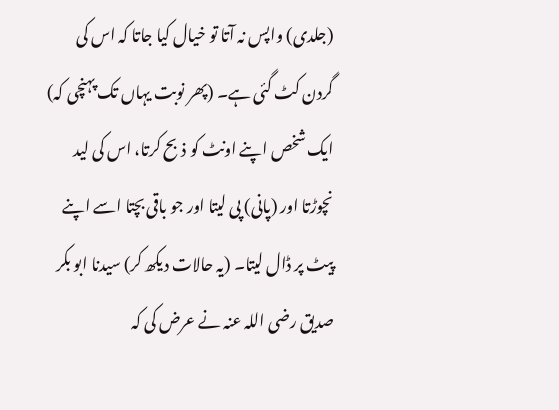(جلدی) واپس نہ آتا تو خیال کیا جاتا کہ اس کی گردن کٹ گئی ہے۔ (پھر نوبت یہاں تک پہنچی کہ) ایک شخص اپنے اونٹ کو ذبح کرتا، اس کی لید نچوڑتا اور (پانی) پی لیتا اور جو باقی بچتا اسے اپنے پیٹ پر ڈال لیتا۔ (یہ حالات دیکھ کر) سیدنا ابو بکر صدیق رضی اللہ عنہ نے عرض کی کہ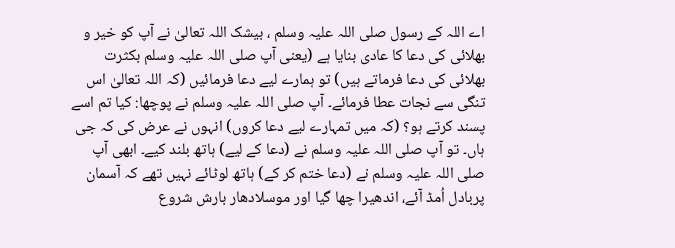اے اللہ کے رسول صلی اللہ علیہ وسلم ، بیشک اللہ تعالیٰ نے آپ کو خیر و بھلائی کی دعا کا عادی بنایا ہے (یعنی آپ صلی اللہ علیہ وسلم بکثرت بھلائی کی دعا فرماتے ہیں) تو ہمارے لیے دعا فرمائیں (کہ اللہ تعالیٰ اس تنگی سے نجات عطا فرمائے۔ آپ صلی اللہ علیہ وسلم نے پوچھا: کیا تم اسے پسند کرتے ہو؟ (کہ میں تمہارے لیے دعا کروں) انہوں نے عرض کی کہ جی ہاں۔ تو آپ صلی اللہ علیہ وسلم نے (دعا کے لیے) ہاتھ بلند کیے۔ ابھی آپ صلی اللہ علیہ وسلم نے (دعا ختم کر کے) ہاتھ لوٹائے نہیں تھے کہ آسمان پربادل اُمڈ آئے، اندھیرا چھا گیا اور موسلادھار بارش شروع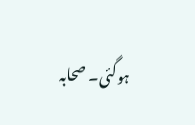ہوگئی۔ صحابہ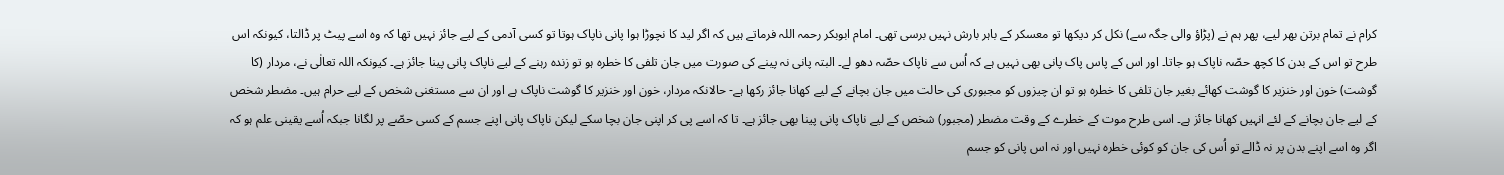کرام نے تمام برتن بھر لیے، پھر ہم نے (پڑاؤ والی جگہ سے) نکل کر دیکھا تو معسکر کے باہر بارش نہیں برسی تھی۔ امام ابوبکر رحمہ اللہ فرماتے ہیں کہ اگر لید کا نچوڑا ہوا پانی ناپاک ہوتا تو کسی آدمی کے لیے جائز نہیں تھا کہ وہ اسے پیٹ پر ڈالتا، کیونکہ اس طرح تو اس کے بدن کا کچھ حصّہ ناپاک ہو جاتا۔ اور اس کے پاس پاک پانی بھی نہیں ہے کہ اُس سے ناپاک حصّہ دھو لے۔ البتہ پانی نہ پینے کی صورت میں جان تلفی کا خطرہ ہو تو زندہ رہنے کے لیے ناپاک پانی پینا جائز ہے۔ کیونکہ اللہ تعالٰی نے، مردار (کا گوشت) خون اور خنزیر کا گوشت کھائے بغیر جان تلفی کا خطرہ ہو تو ان چیزوں کو مجبوری کی حالت میں جان بچانے کے لیے کھانا جائز رکھا ہے- حالانکہ مردار، خون اور خنزیر کا گوشت ناپاک ہے اور ان سے مستغنی شخص کے لیے حرام ہیں۔ مضطر شخص کے لیے جان بچانے کے لئے انہیں کھانا جائز ہے۔ اسی طرح موت کے خطرے کے وقت مضطر (مجبور) شخص کے لیے ناپاک پانی پینا بھی جائز ہے۔ تا کہ اسے پی کر اپنی جان بچا سکے لیکن ناپاک پانی اپنے جسم کے کسی حصّے پر لگانا جبکہ اُسے یقینی علم ہو کہ اگر وہ اسے اپنے بدن پر نہ ڈالے تو اُس کی جان کو کوئی خطرہ نہیں اور نہ اس پانی کو جسم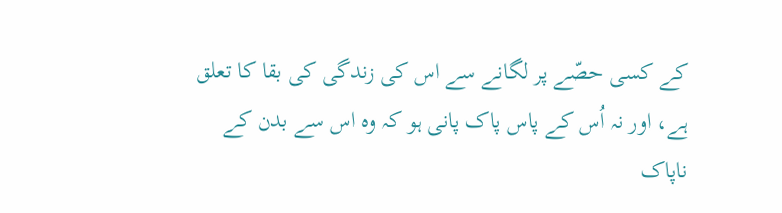کے کسی حصّے پر لگانے سے اس کی زندگی کی بقا کا تعلق ہے، اور نہ اُس کے پاس پاک پانی ہو کہ وہ اس سے بدن کے ناپاک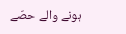ہونے والے حصّے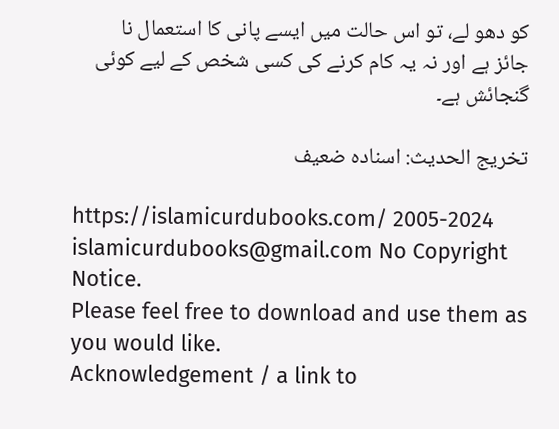کو دھو لے، تو اس حالت میں ایسے پانی کا استعمال نا جائز ہے اور نہ یہ کام کرنے کی کسی شخص کے لیے کوئی گنجائش ہے۔

تخریج الحدیث: اسناده ضعيف

https://islamicurdubooks.com/ 2005-2024 islamicurdubooks@gmail.com No Copyright Notice.
Please feel free to download and use them as you would like.
Acknowledgement / a link to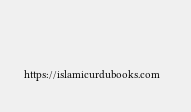https://islamicurdubooks.com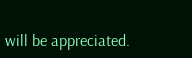will be appreciated.